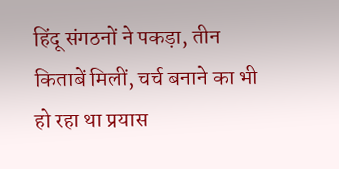हिंदू संगठनों ने पकड़ा, तीन किताबें मिलीं, चर्च बनाने का भी हो रहा था प्रयास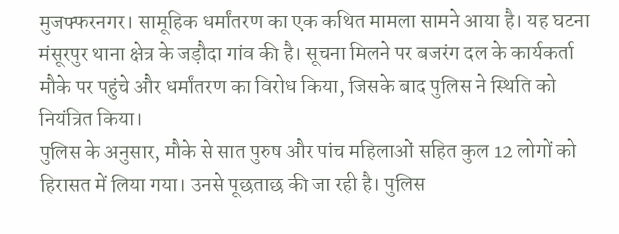मुजफ्फरनगर। सामूहिक धर्मांतरण का एक कथित मामला सामने आया है। यह घटना मंसूरपुर थाना क्षेत्र के जड़ौदा गांव की है। सूचना मिलने पर बजरंग दल के कार्यकर्ता मौके पर पहुंचे और धर्मांतरण का विरोध किया, जिसके बाद पुलिस ने स्थिति को नियंत्रित किया।
पुलिस के अनुसार, मौके से सात पुरुष और पांच महिलाओं सहित कुल 12 लोगों को हिरासत में लिया गया। उनसे पूछताछ की जा रही है। पुलिस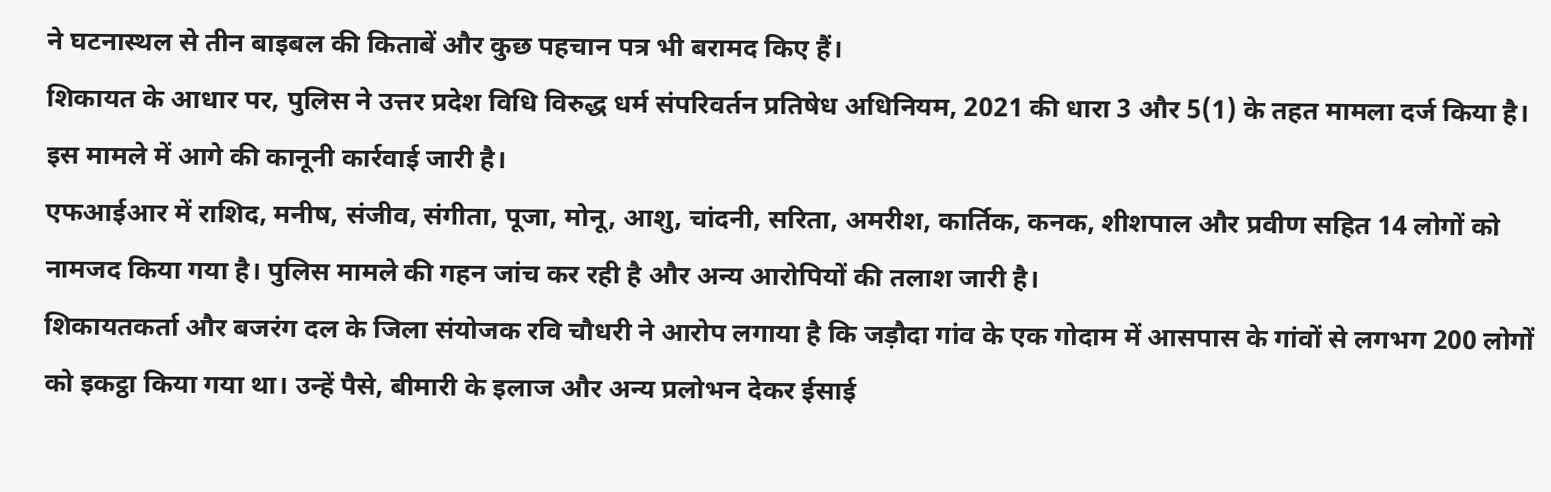ने घटनास्थल से तीन बाइबल की किताबें और कुछ पहचान पत्र भी बरामद किए हैं।
शिकायत के आधार पर, पुलिस ने उत्तर प्रदेश विधि विरुद्ध धर्म संपरिवर्तन प्रतिषेध अधिनियम, 2021 की धारा 3 और 5(1) के तहत मामला दर्ज किया है। इस मामले में आगे की कानूनी कार्रवाई जारी है।
एफआईआर में राशिद, मनीष, संजीव, संगीता, पूजा, मोनू, आशु, चांदनी, सरिता, अमरीश, कार्तिक, कनक, शीशपाल और प्रवीण सहित 14 लोगों को नामजद किया गया है। पुलिस मामले की गहन जांच कर रही है और अन्य आरोपियों की तलाश जारी है।
शिकायतकर्ता और बजरंग दल के जिला संयोजक रवि चौधरी ने आरोप लगाया है कि जड़ौदा गांव के एक गोदाम में आसपास के गांवों से लगभग 200 लोगों को इकट्ठा किया गया था। उन्हें पैसे, बीमारी के इलाज और अन्य प्रलोभन देकर ईसाई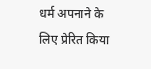धर्म अपनाने के लिए प्रेरित किया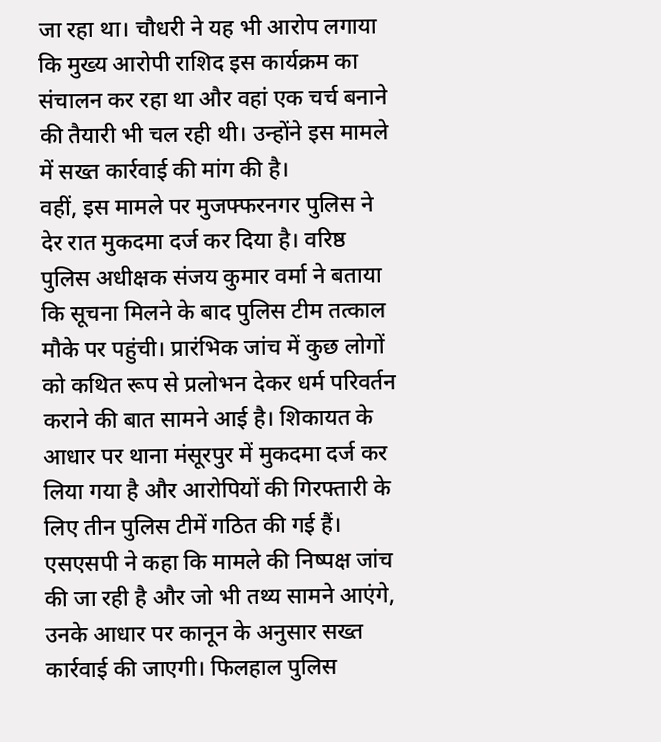जा रहा था। चौधरी ने यह भी आरोप लगाया कि मुख्य आरोपी राशिद इस कार्यक्रम का संचालन कर रहा था और वहां एक चर्च बनाने की तैयारी भी चल रही थी। उन्होंने इस मामले में सख्त कार्रवाई की मांग की है।
वहीं, इस मामले पर मुजफ्फरनगर पुलिस ने देर रात मुकदमा दर्ज कर दिया है। वरिष्ठ पुलिस अधीक्षक संजय कुमार वर्मा ने बताया कि सूचना मिलने के बाद पुलिस टीम तत्काल मौके पर पहुंची। प्रारंभिक जांच में कुछ लोगों को कथित रूप से प्रलोभन देकर धर्म परिवर्तन कराने की बात सामने आई है। शिकायत के आधार पर थाना मंसूरपुर में मुकदमा दर्ज कर लिया गया है और आरोपियों की गिरफ्तारी के लिए तीन पुलिस टीमें गठित की गई हैं।
एसएसपी ने कहा कि मामले की निष्पक्ष जांच की जा रही है और जो भी तथ्य सामने आएंगे, उनके आधार पर कानून के अनुसार सख्त कार्रवाई की जाएगी। फिलहाल पुलिस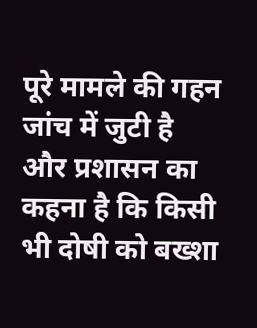पूरे मामले की गहन जांच में जुटी है और प्रशासन का कहना है कि किसी भी दोषी को बख्शा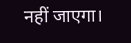नहीं जाएगा।